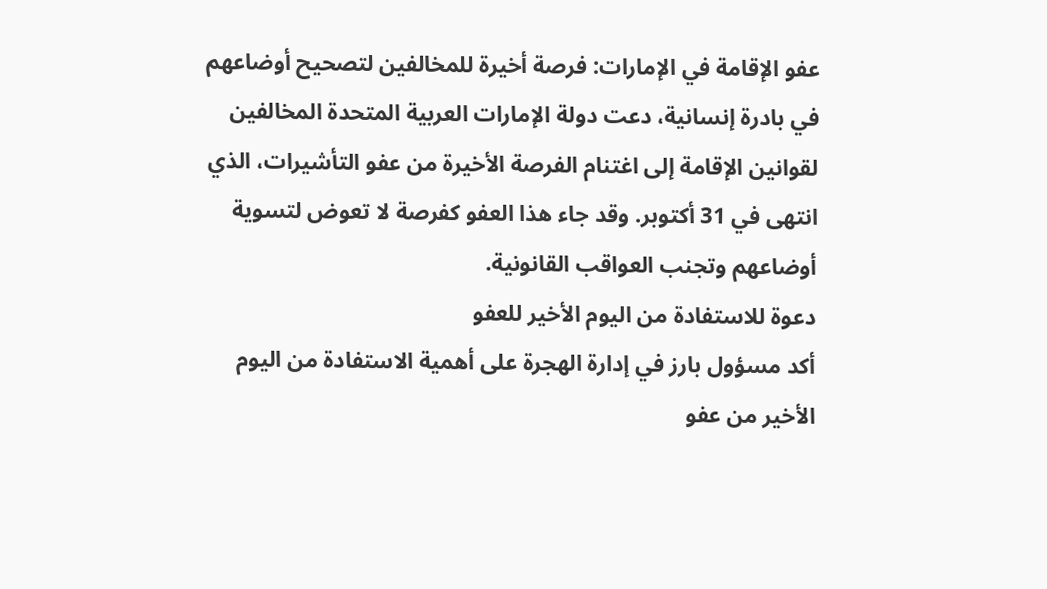عفو الإقامة في الإمارات: فرصة أخيرة للمخالفين لتصحيح أوضاعهم
في بادرة إنسانية، دعت دولة الإمارات العربية المتحدة المخالفين لقوانين الإقامة إلى اغتنام الفرصة الأخيرة من عفو التأشيرات، الذي انتهى في 31 أكتوبر. وقد جاء هذا العفو كفرصة لا تعوض لتسوية أوضاعهم وتجنب العواقب القانونية.
دعوة للاستفادة من اليوم الأخير للعفو
أكد مسؤول بارز في إدارة الهجرة على أهمية الاستفادة من اليوم الأخير من عفو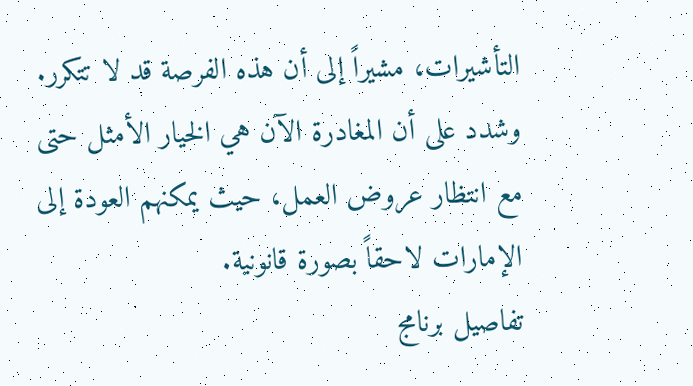التأشيرات، مشيراً إلى أن هذه الفرصة قد لا تتكرر. وشدد على أن المغادرة الآن هي الخيار الأمثل حتى مع انتظار عروض العمل، حيث يمكنهم العودة إلى الإمارات لاحقاً بصورة قانونية.
تفاصيل برنامج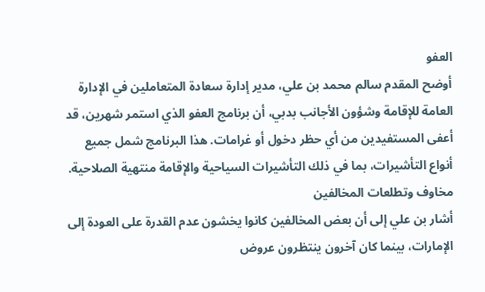العفو
أوضح المقدم سالم محمد بن علي، مدير إدارة سعادة المتعاملين في الإدارة العامة للإقامة وشؤون الأجانب بدبي، أن برنامج العفو الذي استمر شهرين، قد أعفى المستفيدين من أي حظر دخول أو غرامات. هذا البرنامج شمل جميع أنواع التأشيرات، بما في ذلك التأشيرات السياحية والإقامة منتهية الصلاحية.
مخاوف وتطلعات المخالفين
أشار بن علي إلى أن بعض المخالفين كانوا يخشون عدم القدرة على العودة إلى الإمارات، بينما كان آخرون ينتظرون عروض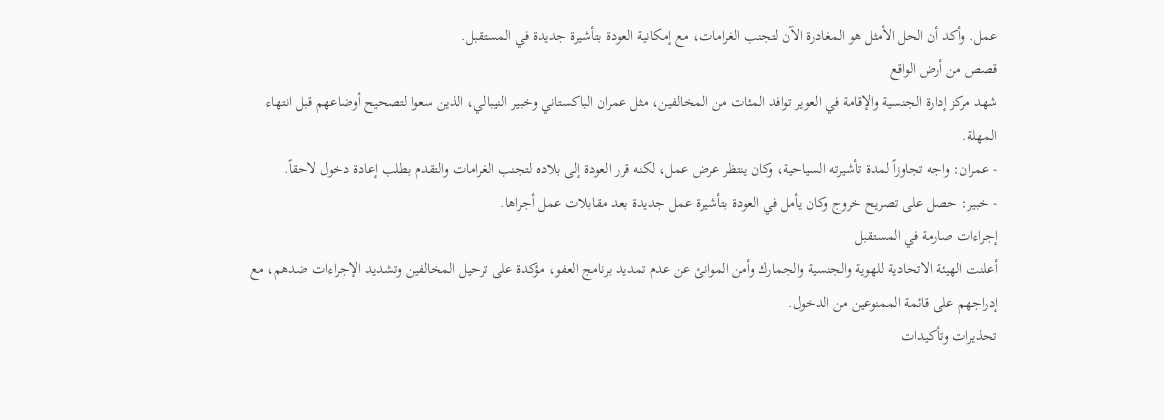عمل. وأكد أن الحل الأمثل هو المغادرة الآن لتجنب الغرامات، مع إمكانية العودة بتأشيرة جديدة في المستقبل.
قصص من أرض الواقع
شهد مركز إدارة الجنسية والإقامة في العوير توافد المئات من المخالفين، مثل عمران الباكستاني وخبير النيبالي، الذين سعوا لتصحيح أوضاعهم قبل انتهاء المهلة.
- عمران: واجه تجاوزاً لمدة تأشيرته السياحية، وكان ينتظر عرض عمل، لكنه قرر العودة إلى بلاده لتجنب الغرامات والتقدم بطلب إعادة دخول لاحقاً.
- خبير: حصل على تصريح خروج وكان يأمل في العودة بتأشيرة عمل جديدة بعد مقابلات عمل أجراها.
إجراءات صارمة في المستقبل
أعلنت الهيئة الاتحادية للهوية والجنسية والجمارك وأمن الموانئ عن عدم تمديد برنامج العفو، مؤكدة على ترحيل المخالفين وتشديد الإجراءات ضدهم، مع إدراجهم على قائمة الممنوعين من الدخول.
تحذيرات وتأكيدات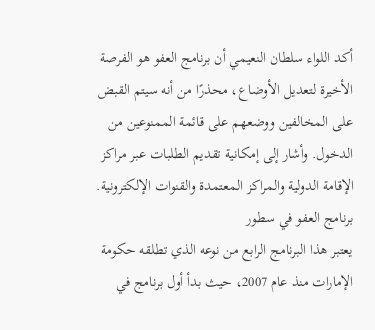أكد اللواء سلطان النعيمي أن برنامج العفو هو الفرصة الأخيرة لتعديل الأوضاع، محذرًا من أنه سيتم القبض على المخالفين ووضعهم على قائمة الممنوعين من الدخول. وأشار إلى إمكانية تقديم الطلبات عبر مراكز الإقامة الدولية والمراكز المعتمدة والقنوات الإلكترونية.
برنامج العفو في سطور
يعتبر هذا البرنامج الرابع من نوعه الذي تطلقه حكومة الإمارات منذ عام 2007، حيث بدأ أول برنامج في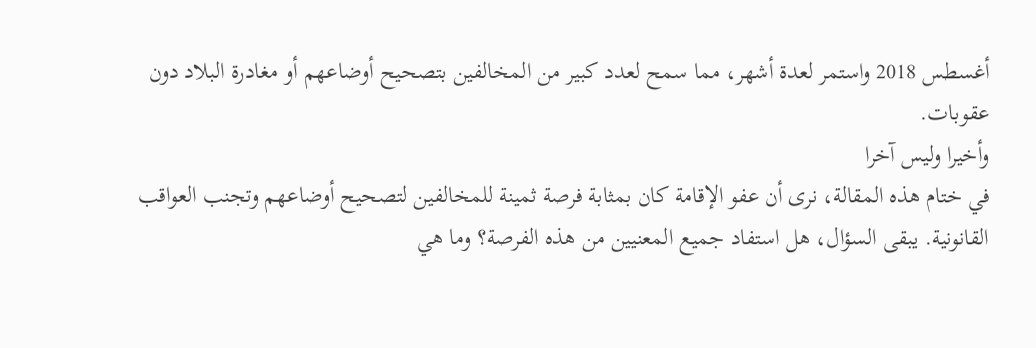أغسطس 2018 واستمر لعدة أشهر، مما سمح لعدد كبير من المخالفين بتصحيح أوضاعهم أو مغادرة البلاد دون عقوبات.
وأخيرا وليس آخرا
في ختام هذه المقالة، نرى أن عفو الإقامة كان بمثابة فرصة ثمينة للمخالفين لتصحيح أوضاعهم وتجنب العواقب القانونية. يبقى السؤال، هل استفاد جميع المعنيين من هذه الفرصة؟ وما هي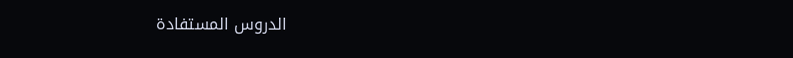الدروس المستفادة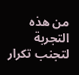من هذه التجربة لتجنب تكرار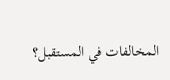المخالفات في المستقبل؟